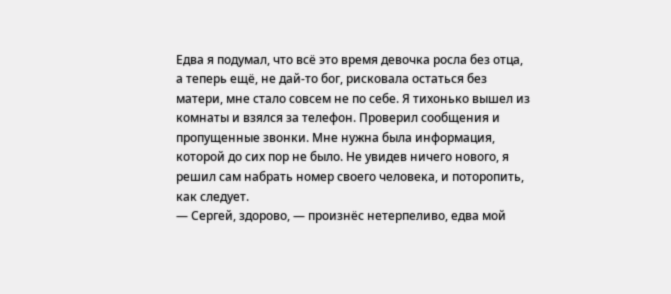Едва я подумал, что всё это время девочка росла без отца, а теперь ещё, не дай-то бог, рисковала остаться без матери, мне стало совсем не по себе. Я тихонько вышел из комнаты и взялся за телефон. Проверил сообщения и пропущенные звонки. Мне нужна была информация, которой до сих пор не было. Не увидев ничего нового, я решил сам набрать номер своего человека, и поторопить, как следует.
— Сергей, здорово, — произнёс нетерпеливо, едва мой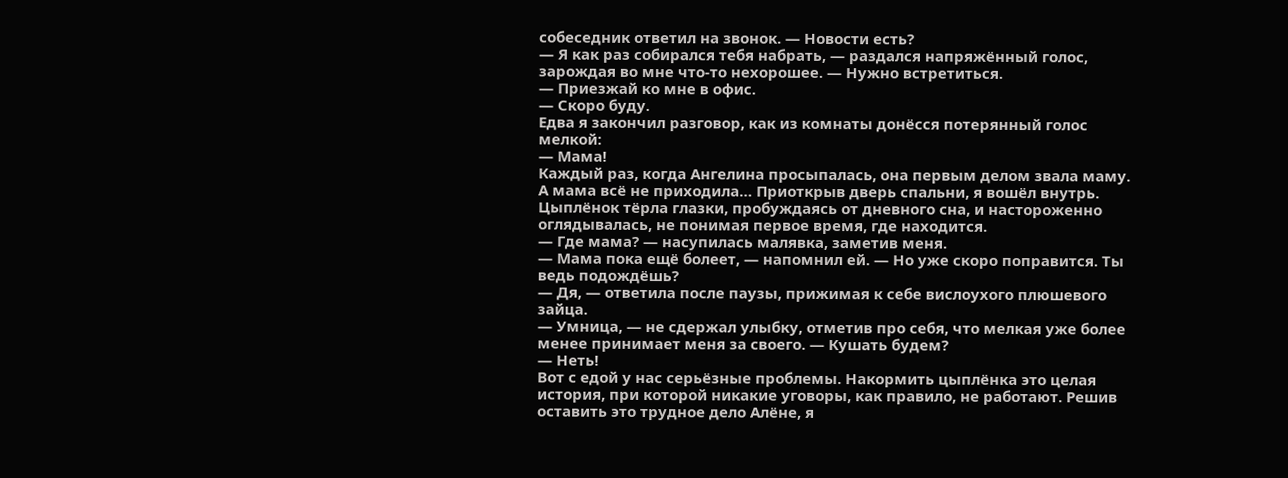собеседник ответил на звонок. — Новости есть?
— Я как раз собирался тебя набрать, — раздался напряжённый голос, зарождая во мне что-то нехорошее. — Нужно встретиться.
— Приезжай ко мне в офис.
— Скоро буду.
Едва я закончил разговор, как из комнаты донёсся потерянный голос мелкой:
— Мама!
Каждый раз, когда Ангелина просыпалась, она первым делом звала маму. А мама всё не приходила… Приоткрыв дверь спальни, я вошёл внутрь. Цыплёнок тёрла глазки, пробуждаясь от дневного сна, и настороженно оглядывалась, не понимая первое время, где находится.
— Где мама? — насупилась малявка, заметив меня.
— Мама пока ещё болеет, — напомнил ей. — Но уже скоро поправится. Ты ведь подождёшь?
— Дя, — ответила после паузы, прижимая к себе вислоухого плюшевого зайца.
— Умница, — не сдержал улыбку, отметив про себя, что мелкая уже более менее принимает меня за своего. — Кушать будем?
— Неть!
Вот с едой у нас серьёзные проблемы. Накормить цыплёнка это целая история, при которой никакие уговоры, как правило, не работают. Решив оставить это трудное дело Алёне, я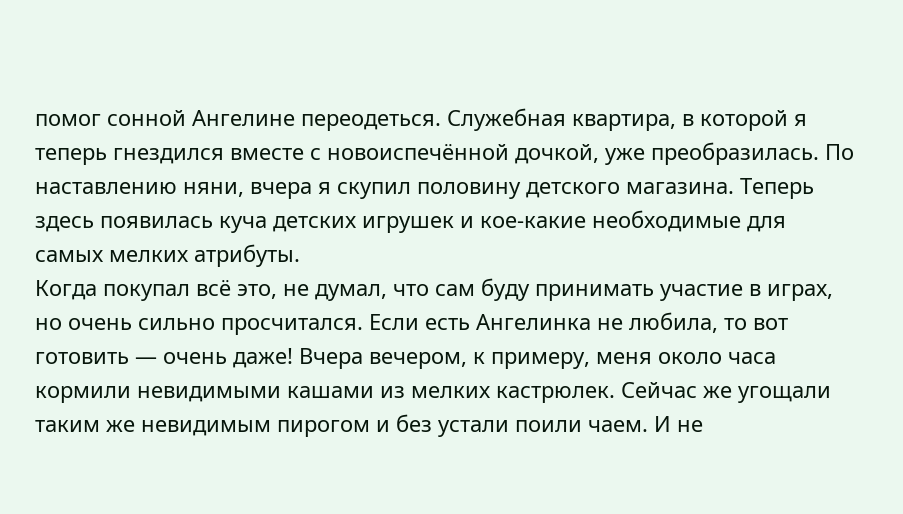помог сонной Ангелине переодеться. Служебная квартира, в которой я теперь гнездился вместе с новоиспечённой дочкой, уже преобразилась. По наставлению няни, вчера я скупил половину детского магазина. Теперь здесь появилась куча детских игрушек и кое-какие необходимые для самых мелких атрибуты.
Когда покупал всё это, не думал, что сам буду принимать участие в играх, но очень сильно просчитался. Если есть Ангелинка не любила, то вот готовить — очень даже! Вчера вечером, к примеру, меня около часа кормили невидимыми кашами из мелких кастрюлек. Сейчас же угощали таким же невидимым пирогом и без устали поили чаем. И не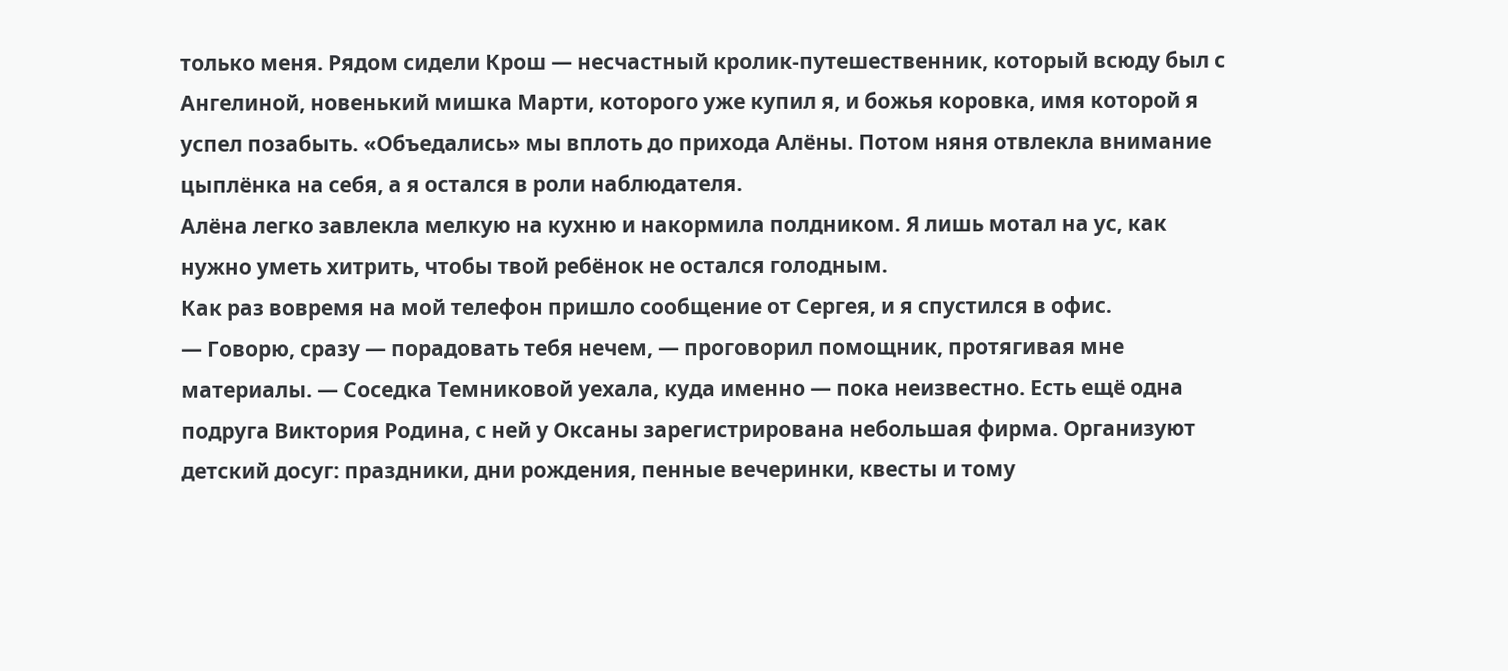только меня. Рядом сидели Крош — несчастный кролик-путешественник, который всюду был с Ангелиной, новенький мишка Марти, которого уже купил я, и божья коровка, имя которой я успел позабыть. «Объедались» мы вплоть до прихода Алёны. Потом няня отвлекла внимание цыплёнка на себя, а я остался в роли наблюдателя.
Алёна легко завлекла мелкую на кухню и накормила полдником. Я лишь мотал на ус, как нужно уметь хитрить, чтобы твой ребёнок не остался голодным.
Как раз вовремя на мой телефон пришло сообщение от Сергея, и я спустился в офис.
— Говорю, сразу — порадовать тебя нечем, — проговорил помощник, протягивая мне материалы. — Соседка Темниковой уехала, куда именно — пока неизвестно. Есть ещё одна подруга Виктория Родина, с ней у Оксаны зарегистрирована небольшая фирма. Организуют детский досуг: праздники, дни рождения, пенные вечеринки, квесты и тому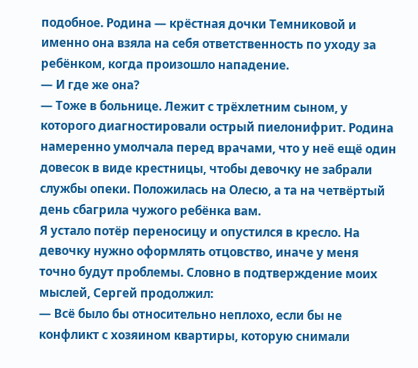подобное. Родина — крёстная дочки Темниковой и именно она взяла на себя ответственность по уходу за ребёнком, когда произошло нападение.
— И где же она?
— Тоже в больнице. Лежит с трёхлетним сыном, у которого диагностировали острый пиелонифрит. Родина намеренно умолчала перед врачами, что у неё ещё один довесок в виде крестницы, чтобы девочку не забрали службы опеки. Положилась на Олесю, а та на четвёртый день сбагрила чужого ребёнка вам.
Я устало потёр переносицу и опустился в кресло. На девочку нужно оформлять отцовство, иначе у меня точно будут проблемы. Словно в подтверждение моих мыслей, Сергей продолжил:
— Всё было бы относительно неплохо, если бы не конфликт с хозяином квартиры, которую снимали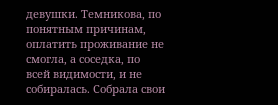девушки. Темникова, по понятным причинам, оплатить проживание не смогла, а соседка, по всей видимости, и не собиралась. Собрала свои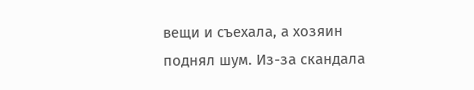вещи и съехала, а хозяин поднял шум. Из-за скандала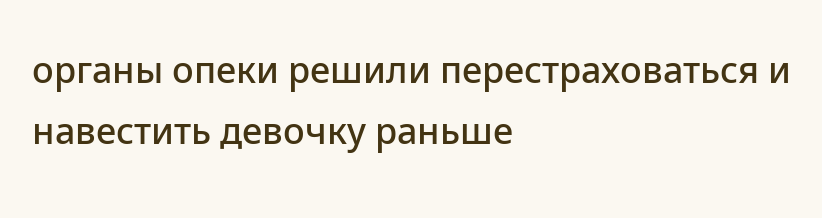органы опеки решили перестраховаться и навестить девочку раньше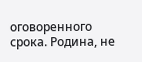оговоренного срока. Родина, не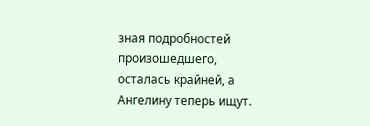зная подробностей произошедшего, осталась крайней, а Ангелину теперь ищут.